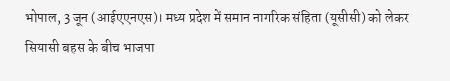भोपाल, 3 जून (आईएएनएस)। मध्य प्रदेश में समान नागरिक संहिता (यूसीसी) को लेकर सियासी बहस के बीच भाजपा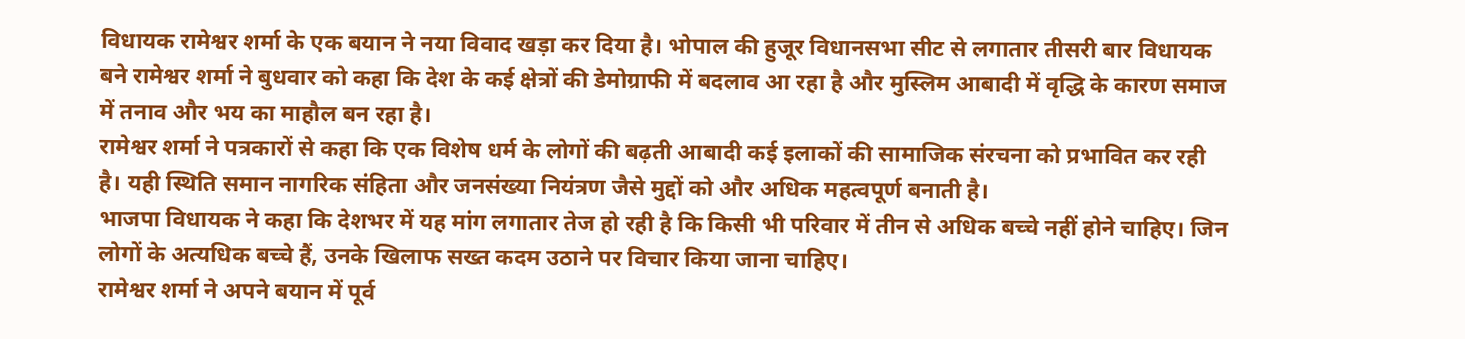विधायक रामेश्वर शर्मा के एक बयान ने नया विवाद खड़ा कर दिया है। भोपाल की हुजूर विधानसभा सीट से लगातार तीसरी बार विधायक बने रामेश्वर शर्मा ने बुधवार को कहा कि देश के कई क्षेत्रों की डेमोग्राफी में बदलाव आ रहा है और मुस्लिम आबादी में वृद्धि के कारण समाज में तनाव और भय का माहौल बन रहा है।
रामेश्वर शर्मा ने पत्रकारों से कहा कि एक विशेष धर्म के लोगों की बढ़ती आबादी कई इलाकों की सामाजिक संरचना को प्रभावित कर रही है। यही स्थिति समान नागरिक संहिता और जनसंख्या नियंत्रण जैसे मुद्दों को और अधिक महत्वपूर्ण बनाती है।
भाजपा विधायक ने कहा कि देशभर में यह मांग लगातार तेज हो रही है कि किसी भी परिवार में तीन से अधिक बच्चे नहीं होने चाहिए। जिन लोगों के अत्यधिक बच्चे हैं, उनके खिलाफ सख्त कदम उठाने पर विचार किया जाना चाहिए।
रामेश्वर शर्मा ने अपने बयान में पूर्व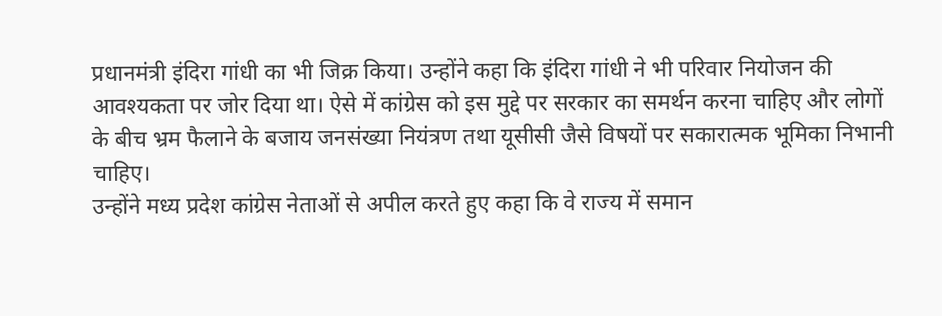प्रधानमंत्री इंदिरा गांधी का भी जिक्र किया। उन्होंने कहा कि इंदिरा गांधी ने भी परिवार नियोजन की आवश्यकता पर जोर दिया था। ऐसे में कांग्रेस को इस मुद्दे पर सरकार का समर्थन करना चाहिए और लोगों के बीच भ्रम फैलाने के बजाय जनसंख्या नियंत्रण तथा यूसीसी जैसे विषयों पर सकारात्मक भूमिका निभानी चाहिए।
उन्होंने मध्य प्रदेश कांग्रेस नेताओं से अपील करते हुए कहा कि वे राज्य में समान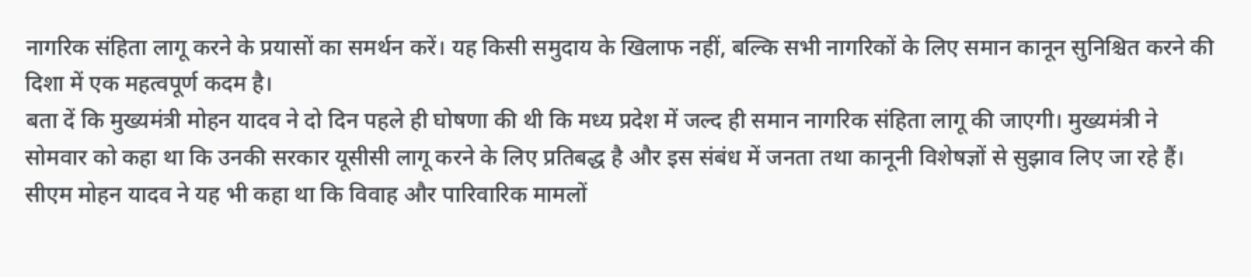नागरिक संहिता लागू करने के प्रयासों का समर्थन करें। यह किसी समुदाय के खिलाफ नहीं, बल्कि सभी नागरिकों के लिए समान कानून सुनिश्चित करने की दिशा में एक महत्वपूर्ण कदम है।
बता दें कि मुख्यमंत्री मोहन यादव ने दो दिन पहले ही घोषणा की थी कि मध्य प्रदेश में जल्द ही समान नागरिक संहिता लागू की जाएगी। मुख्यमंत्री ने सोमवार को कहा था कि उनकी सरकार यूसीसी लागू करने के लिए प्रतिबद्ध है और इस संबंध में जनता तथा कानूनी विशेषज्ञों से सुझाव लिए जा रहे हैं।
सीएम मोहन यादव ने यह भी कहा था कि विवाह और पारिवारिक मामलों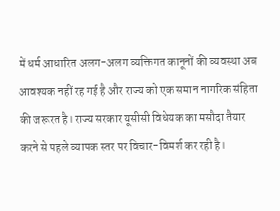में धर्म आधारित अलग-अलग व्यक्तिगत कानूनों की व्यवस्था अब आवश्यक नहीं रह गई है और राज्य को एक समान नागरिक संहिता की जरूरत है। राज्य सरकार यूसीसी विधेयक का मसौदा तैयार करने से पहले व्यापक स्तर पर विचार-विमर्श कर रही है।